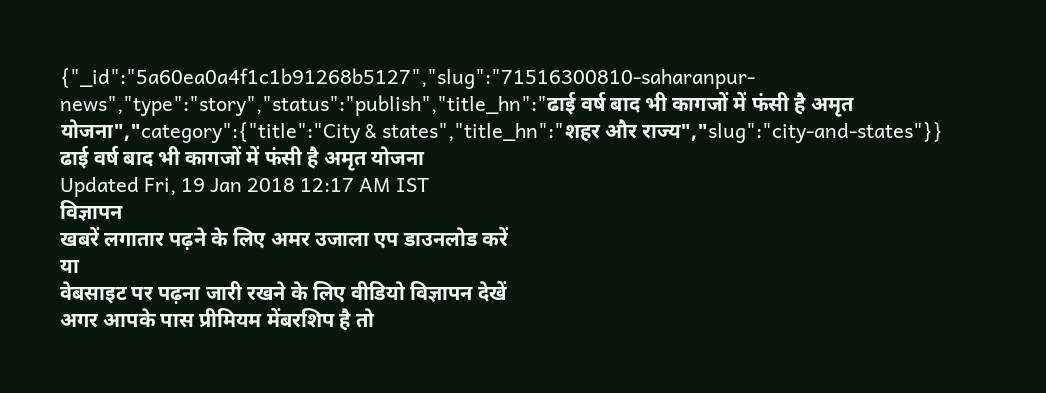{"_id":"5a60ea0a4f1c1b91268b5127","slug":"71516300810-saharanpur-news","type":"story","status":"publish","title_hn":"ढाई वर्ष बाद भी कागजों में फंसी है अमृत योजना","category":{"title":"City & states","title_hn":"शहर और राज्य","slug":"city-and-states"}}
ढाई वर्ष बाद भी कागजों में फंसी है अमृत योजना
Updated Fri, 19 Jan 2018 12:17 AM IST
विज्ञापन
खबरें लगातार पढ़ने के लिए अमर उजाला एप डाउनलोड करें
या
वेबसाइट पर पढ़ना जारी रखने के लिए वीडियो विज्ञापन देखें
अगर आपके पास प्रीमियम मेंबरशिप है तो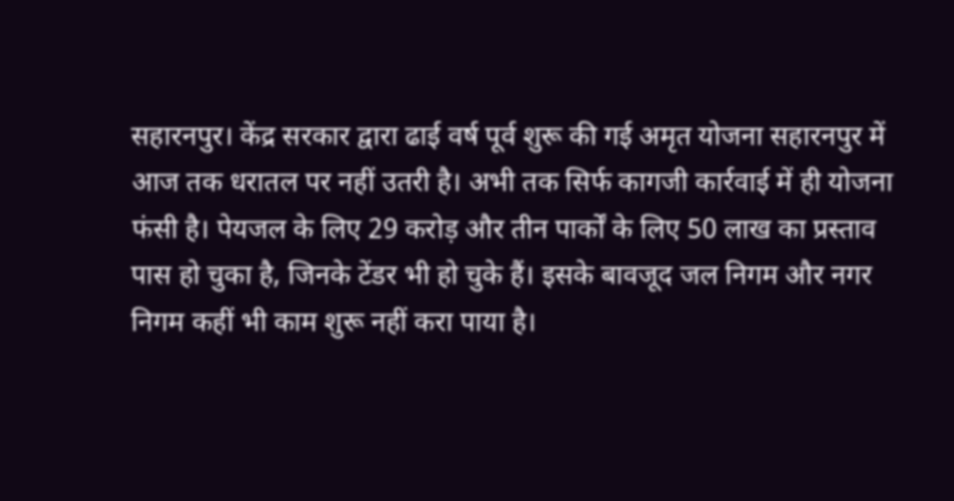सहारनपुर। केंद्र सरकार द्वारा ढाई वर्ष पूर्व शुरू की गई अमृत योजना सहारनपुर में आज तक धरातल पर नहीं उतरी है। अभी तक सिर्फ कागजी कार्रवाई में ही योजना फंसी है। पेयजल के लिए 29 करोड़ और तीन पार्कों के लिए 50 लाख का प्रस्ताव पास हो चुका है, जिनके टेंडर भी हो चुके हैं। इसके बावजूद जल निगम और नगर निगम कहीं भी काम शुरू नहीं करा पाया है।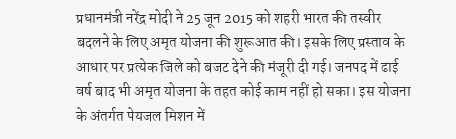प्रधानमंत्री नरेंद्र मोदी ने 25 जून 2015 को शहरी भारत की तस्वीर बदलने के लिए अमृत योजना की शुरूआत की। इसके लिए प्रस्ताव के आधार पर प्रत्येक जिले को बजट देने की मंजूरी दी गई। जनपद में ढाई वर्ष बाद भी अमृत योजना के तहत कोई काम नहीं हो सका। इस योजना के अंतर्गत पेयजल मिशन में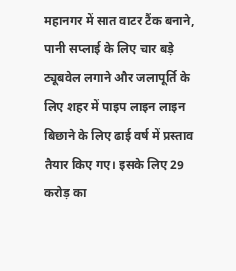महानगर में सात वाटर टैंक बनाने, पानी सप्लाई के लिए चार बड़े ट्यूबवेल लगाने और जलापूर्ति के लिए शहर में पाइप लाइन लाइन बिछाने के लिए ढाई वर्ष में प्रस्ताव तैयार किए गए। इसके लिए 29 करोड़ का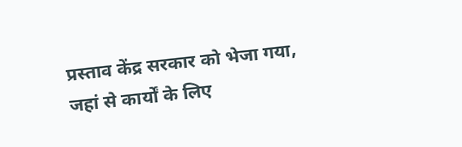प्रस्ताव केंद्र सरकार को भेजा गया, जहां से कार्यों के लिए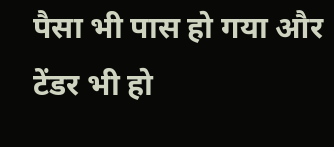पैसा भी पास हो गया और टेंडर भी हो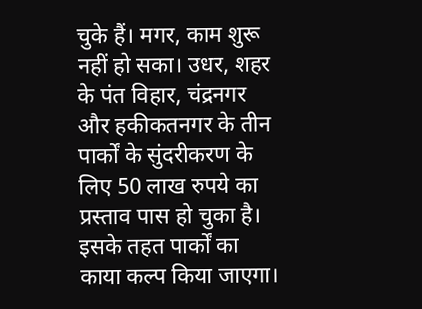चुके हैं। मगर, काम शुरू नहीं हो सका। उधर, शहर के पंत विहार, चंद्रनगर और हकीकतनगर के तीन पार्कों के सुंदरीकरण के लिए 50 लाख रुपये का प्रस्ताव पास हो चुका है। इसके तहत पार्कों का काया कल्प किया जाएगा।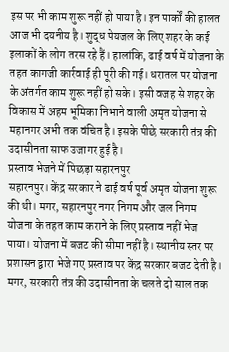इस पर भी काम शुरू नहीं हो पाया है। इन पार्कों की हालत आज भी दयनीय है। शुद्ध पेयजल के लिए शहर के कई इलाकों के लोग तरस रहे हैं। हालांकि, ढाई वर्ष में योजना के तहत कागजी कार्रवाई ही पूरी की गई। धरातल पर योजना के अंतर्गत काम शुरू नहीं हो सके। इसी वजह से शहर के विकास में अहम भूमिका निभाने वाली अमृत योजना से महानगर अभी तक वंचित है। इसके पीछे सरकारी तंत्र की उदासीनता साफ उजागर हुई है।
प्रस्ताव भेजने में पिछड़ा सहारनपुर
सहारनपुर। केंद्र सरकार ने ढाई वर्ष पूर्व अमृत योजना शुरू की थी। मगर, सहारनपुर नगर निगम और जल निगम योजना के तहत काम कराने के लिए प्रस्ताव नहीं भेज पाया। योजना में बजट की सीमा नहीं है। स्थानीय स्तर पर प्रशासन द्वारा भेजे गए प्रस्ताव पर केंद्र सरकार बजट देती है। मगर, सरकारी तंत्र की उदासीनता के चलते दो साल तक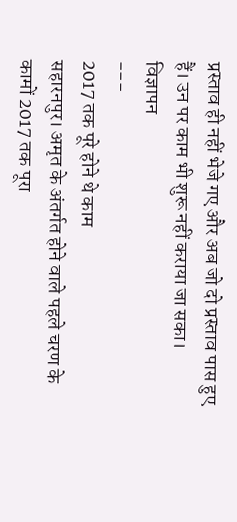प्रस्ताव ही नहीं भेजे गए और अब जो दो प्रस्ताव पास हुए हैं। उन पर काम भी शुरू नहीं कराया जा सका।
विज्ञापन
---
2017 तक पूरे होने थे काम
सहारनपुर। अमृत के अंतर्गत होने वाले पहले चरण के कामों 2017 तक पूरा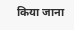किया जाना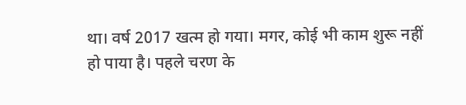था। वर्ष 2017 खत्म हो गया। मगर, कोई भी काम शुरू नहीं हो पाया है। पहले चरण के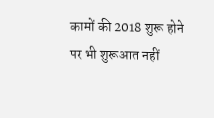कामों की 2018 शुरू होने पर भी शुरूआत नहीं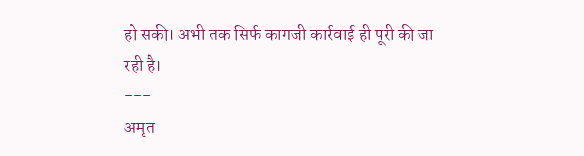हो सकी। अभी तक सिर्फ कागजी कार्रवाई ही पूरी की जा रही है।
---
अमृत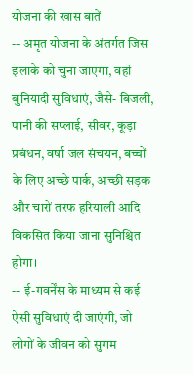योजना की खास बातें
-- अमृत योजना के अंतर्गत जिस इलाके को चुना जाएगा, वहां बुनियादी सुविधाएं, जैसे- बिजली, पानी की सप्लाई, सीवर, कूड़ा प्रबंधन, वर्षा जल संचयन, बच्चों के लिए अच्छे पार्क, अच्छी सड़क और चारों तरफ हरियाली आदि विकसित किया जाना सुनिश्चित होगा।
-- ई-गवर्नेंस के माध्यम से कई ऐसी सुविधाएं दी जाएंगी, जो लोगों के जीवन को सुगम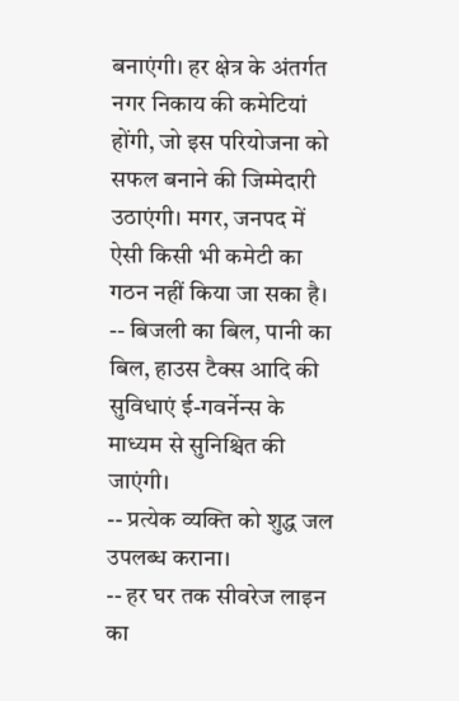बनाएंगी। हर क्षेत्र के अंतर्गत नगर निकाय की कमेटियां होंगी, जो इस परियोजना को सफल बनाने की जिम्मेदारी उठाएंगी। मगर, जनपद में ऐसी किसी भी कमेटी का गठन नहीं किया जा सका है।
-- बिजली का बिल, पानी का बिल, हाउस टैक्स आदि की सुविधाएं ई-गवर्नेन्स के माध्यम से सुनिश्चित की जाएंगी।
-- प्रत्येक व्यक्ति को शुद्ध जल उपलब्ध कराना।
-- हर घर तक सीवरेज लाइन का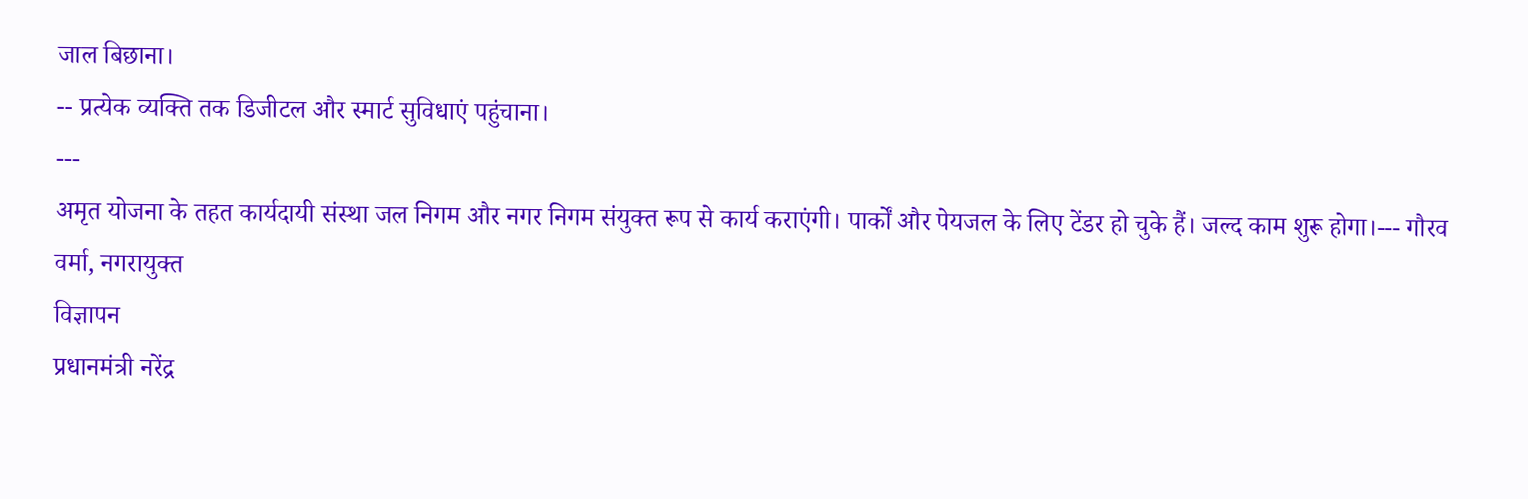जाल बिछाना।
-- प्रत्येक व्यक्ति तक डिजीटल और स्मार्ट सुविधाएं पहुंचाना।
---
अमृत योजना के तहत कार्यदायी संस्था जल निगम और नगर निगम संयुक्त रूप से कार्य कराएंगी। पार्कों और पेयजल के लिए टेंडर हो चुके हैं। जल्द काम शुरू होगा।--- गौरव वर्मा, नगरायुक्त
विज्ञापन
प्रधानमंत्री नरेंद्र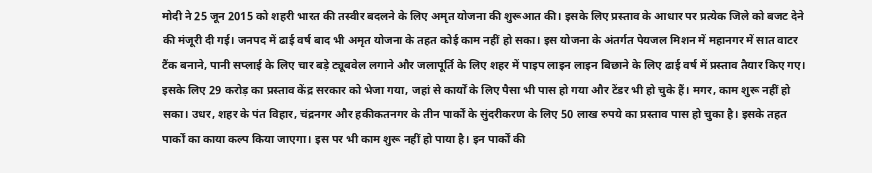मोदी ने 25 जून 2015 को शहरी भारत की तस्वीर बदलने के लिए अमृत योजना की शुरूआत की। इसके लिए प्रस्ताव के आधार पर प्रत्येक जिले को बजट देने की मंजूरी दी गई। जनपद में ढाई वर्ष बाद भी अमृत योजना के तहत कोई काम नहीं हो सका। इस योजना के अंतर्गत पेयजल मिशन में महानगर में सात वाटर टैंक बनाने, पानी सप्लाई के लिए चार बड़े ट्यूबवेल लगाने और जलापूर्ति के लिए शहर में पाइप लाइन लाइन बिछाने के लिए ढाई वर्ष में प्रस्ताव तैयार किए गए। इसके लिए 29 करोड़ का प्रस्ताव केंद्र सरकार को भेजा गया, जहां से कार्यों के लिए पैसा भी पास हो गया और टेंडर भी हो चुके हैं। मगर, काम शुरू नहीं हो सका। उधर, शहर के पंत विहार, चंद्रनगर और हकीकतनगर के तीन पार्कों के सुंदरीकरण के लिए 50 लाख रुपये का प्रस्ताव पास हो चुका है। इसके तहत पार्कों का काया कल्प किया जाएगा। इस पर भी काम शुरू नहीं हो पाया है। इन पार्कों की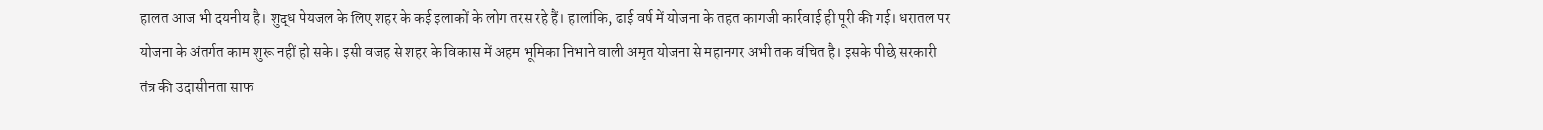हालत आज भी दयनीय है। शुद्ध पेयजल के लिए शहर के कई इलाकों के लोग तरस रहे हैं। हालांकि, ढाई वर्ष में योजना के तहत कागजी कार्रवाई ही पूरी की गई। धरातल पर योजना के अंतर्गत काम शुरू नहीं हो सके। इसी वजह से शहर के विकास में अहम भूमिका निभाने वाली अमृत योजना से महानगर अभी तक वंचित है। इसके पीछे सरकारी तंत्र की उदासीनता साफ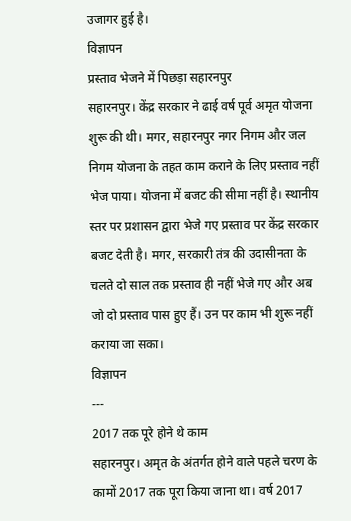उजागर हुई है।
विज्ञापन
प्रस्ताव भेजने में पिछड़ा सहारनपुर
सहारनपुर। केंद्र सरकार ने ढाई वर्ष पूर्व अमृत योजना शुरू की थी। मगर, सहारनपुर नगर निगम और जल निगम योजना के तहत काम कराने के लिए प्रस्ताव नहीं भेज पाया। योजना में बजट की सीमा नहीं है। स्थानीय स्तर पर प्रशासन द्वारा भेजे गए प्रस्ताव पर केंद्र सरकार बजट देती है। मगर, सरकारी तंत्र की उदासीनता के चलते दो साल तक प्रस्ताव ही नहीं भेजे गए और अब जो दो प्रस्ताव पास हुए हैं। उन पर काम भी शुरू नहीं कराया जा सका।
विज्ञापन
---
2017 तक पूरे होने थे काम
सहारनपुर। अमृत के अंतर्गत होने वाले पहले चरण के कामों 2017 तक पूरा किया जाना था। वर्ष 2017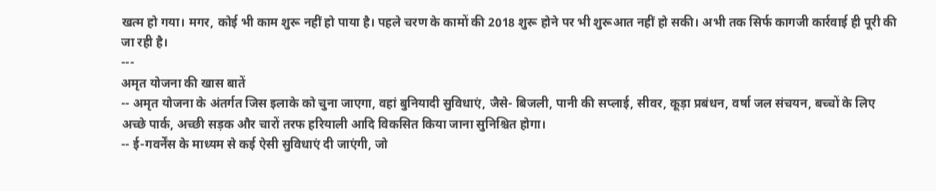खत्म हो गया। मगर, कोई भी काम शुरू नहीं हो पाया है। पहले चरण के कामों की 2018 शुरू होने पर भी शुरूआत नहीं हो सकी। अभी तक सिर्फ कागजी कार्रवाई ही पूरी की जा रही है।
---
अमृत योजना की खास बातें
-- अमृत योजना के अंतर्गत जिस इलाके को चुना जाएगा, वहां बुनियादी सुविधाएं, जैसे- बिजली, पानी की सप्लाई, सीवर, कूड़ा प्रबंधन, वर्षा जल संचयन, बच्चों के लिए अच्छे पार्क, अच्छी सड़क और चारों तरफ हरियाली आदि विकसित किया जाना सुनिश्चित होगा।
-- ई-गवर्नेंस के माध्यम से कई ऐसी सुविधाएं दी जाएंगी, जो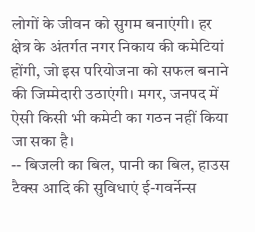लोगों के जीवन को सुगम बनाएंगी। हर क्षेत्र के अंतर्गत नगर निकाय की कमेटियां होंगी, जो इस परियोजना को सफल बनाने की जिम्मेदारी उठाएंगी। मगर, जनपद में ऐसी किसी भी कमेटी का गठन नहीं किया जा सका है।
-- बिजली का बिल, पानी का बिल, हाउस टैक्स आदि की सुविधाएं ई-गवर्नेन्स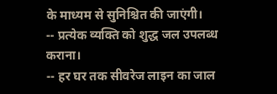के माध्यम से सुनिश्चित की जाएंगी।
-- प्रत्येक व्यक्ति को शुद्ध जल उपलब्ध कराना।
-- हर घर तक सीवरेज लाइन का जाल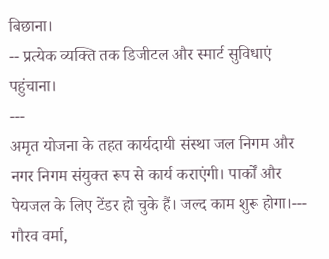बिछाना।
-- प्रत्येक व्यक्ति तक डिजीटल और स्मार्ट सुविधाएं पहुंचाना।
---
अमृत योजना के तहत कार्यदायी संस्था जल निगम और नगर निगम संयुक्त रूप से कार्य कराएंगी। पार्कों और पेयजल के लिए टेंडर हो चुके हैं। जल्द काम शुरू होगा।--- गौरव वर्मा,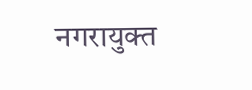नगरायुक्त